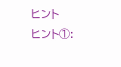ヒント
ヒント①: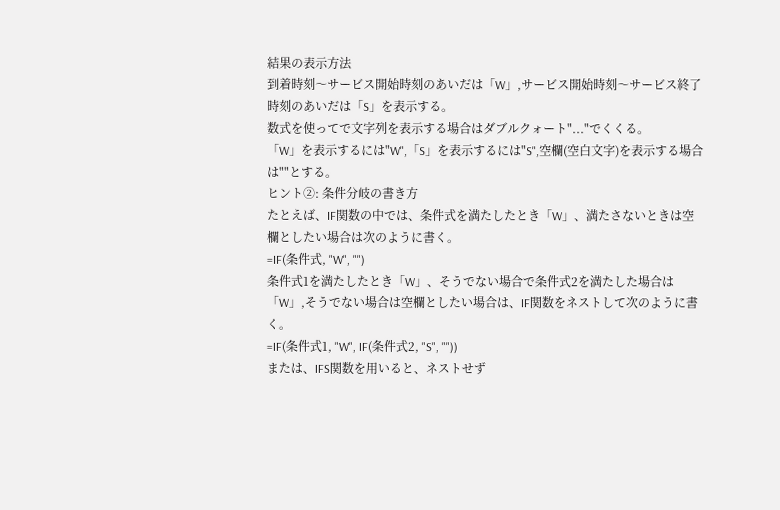結果の表示方法
到着時刻〜サービス開始時刻のあいだは「W」,サービス開始時刻〜サービス終了時刻のあいだは「S」を表示する。
数式を使ってで文字列を表示する場合はダブルクォート"..."でくくる。
「W」を表示するには"W",「S」を表示するには"S",空欄(空白文字)を表示する場合は""とする。
ヒント②: 条件分岐の書き方
たとえば、IF関数の中では、条件式を満たしたとき「W」、満たさないときは空欄としたい場合は次のように書く。
=IF(条件式, "W", "")
条件式1を満たしたとき「W」、そうでない場合で条件式2を満たした場合は「W」,そうでない場合は空欄としたい場合は、IF関数をネストして次のように書く。
=IF(条件式1, "W", IF(条件式2, "S", ""))
または、IFS関数を用いると、ネストせず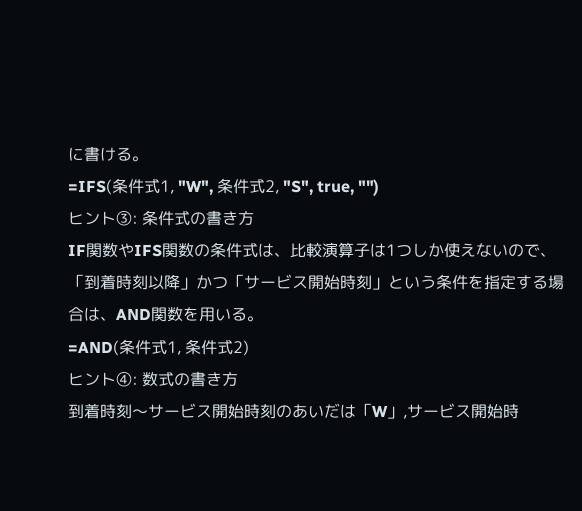に書ける。
=IFS(条件式1, "W", 条件式2, "S", true, "")
ヒント③: 条件式の書き方
IF関数やIFS関数の条件式は、比較演算子は1つしか使えないので、「到着時刻以降」かつ「サービス開始時刻」という条件を指定する場合は、AND関数を用いる。
=AND(条件式1, 条件式2)
ヒント④: 数式の書き方
到着時刻〜サービス開始時刻のあいだは「W」,サービス開始時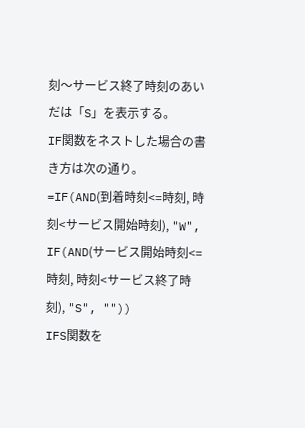刻〜サービス終了時刻のあいだは「S」を表示する。
IF関数をネストした場合の書き方は次の通り。
=IF(AND(到着時刻<=時刻, 時刻<サービス開始時刻), "W", IF(AND(サービス開始時刻<=時刻, 時刻<サービス終了時刻), "S", ""))
IFS関数を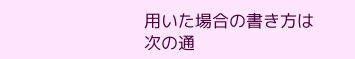用いた場合の書き方は次の通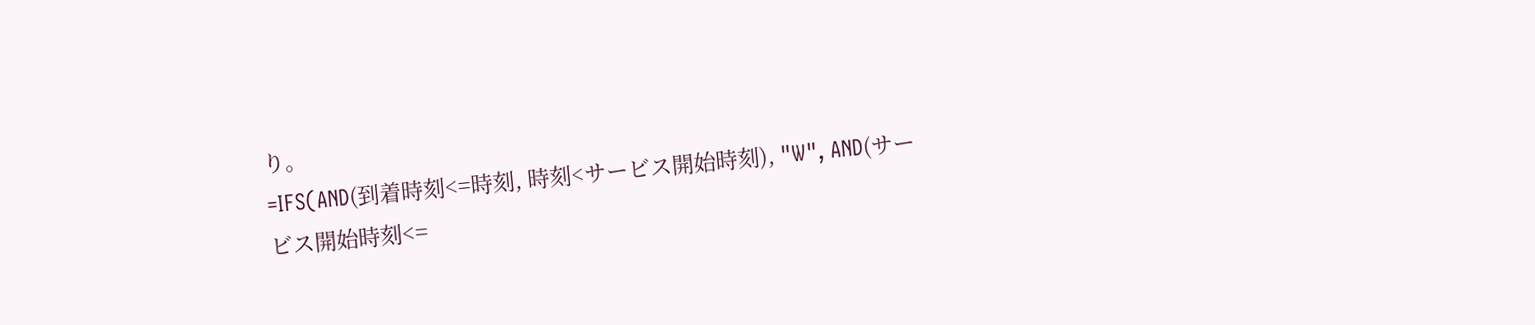り。
=IFS(AND(到着時刻<=時刻, 時刻<サービス開始時刻), "W", AND(サービス開始時刻<=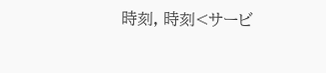時刻, 時刻<サービ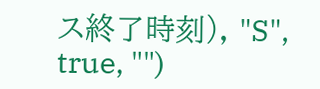ス終了時刻), "S", true, "")